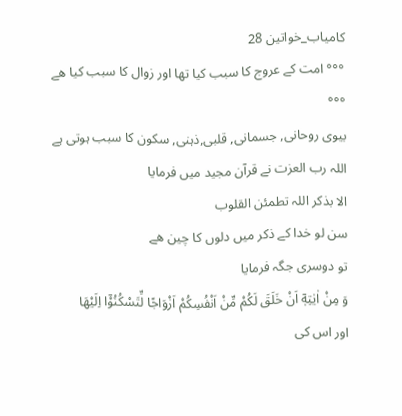کامیاب_خواتین 28
°°° امت کے عروج کا سبب کیا تھا اور زوال کا سبب کیا ھے °°°
بیوی روحانی, جسمانی, قلبی,ذہنی, سکون کا سبب ہوتی ہے
اللہ رب العزت نے قرآن مجید میں فرمایا
الا بذکر اللہ تطمئن القلوب
سن لو خدا کے ذکر میں دلوں کا چین ھے
تو دوسری جگہ فرمایا
وَ مِنْ اٰیٰتِهٖۤ اَنْ خَلَقَ لَكُمْ مِّنْ اَنْفُسِكُمْ اَزْوَاجًا لِّتَسْكُنُوْۤا اِلَیْهَا
اور اس کی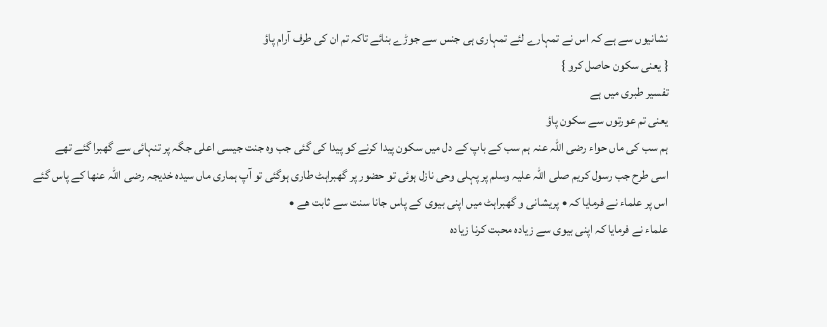نشانیوں سے ہے کہ اس نے تمہارے لئے تمہاری ہی جنس سے جوڑے بنائے تاکہ تم ان کی طرف آرام پاؤ
{ یعنی سکون حاصل کرو }
تفسیر طبری میں ہے
یعنی تم عورتوں سے سکون پاؤ
ہم سب کی ماں حواء رضی اللہ عنہ ہم سب کے باپ کے دل میں سکون پیدا کرنے کو پیدا کی گئی جب وہ جنت جیسی اعلی جگہ پر تنہائی سے گھبرا گئے تھے
اسی طرح جب رسول کریم صلی اللہ علیہ وسلم پر پہلی وحی نازل ہوئی تو حضور پر گھبراہٹ طاری ہوگئی تو آپ ہماری ماں سیدہ خدیجہ رضی اللہ عنھا کے پاس گئے
اس پر علماء نے فرمایا کہ • پریشانی و گھبراہٹ میں اپنی بیوی کے پاس جانا سنت سے ثابت ھے •
علماء نے فرمایا کہ اپنی بیوی سے زیادہ محبت کرنا زیادہ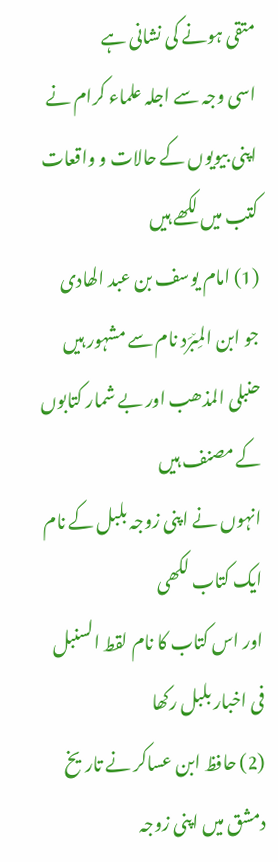متقی ہونے کی نشانی ہے
اسی وجہ سے اجلہ علماء کرام نے اپنی بیویوں کے حالات و واقعات کتب میں لکھے ہیں
(1) امام یوسف بن عبد الھادی
جو ابن المِب٘رَد نام سے مشہور ہیں حنبلی المذھب اور بے شمار کتابوں کے مصنف ہیں
انہوں نے اپنی زوجہ بلبل کے نام ایک کتاب لکھی
اور اس کتاب کا نام لقط السنبل فی اخبار بلبل رکھا
(2) حافظ ابن عساکر نے تاریخ دمشق میں اپنی زوجہ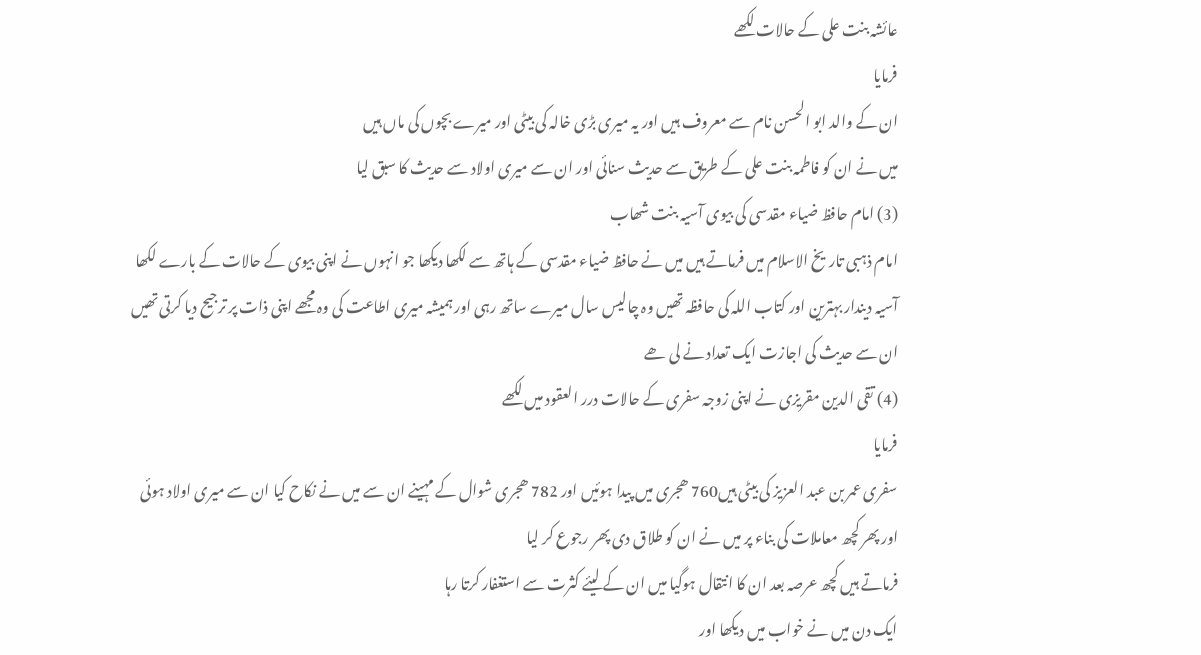عائشہ بنت علی کے حالات لکھے
فرمایا
ان کے والد ابو الحسن نام سے معروف ہیں اور یہ میری بڑی خالہ کی بیٹی اور میرے بچوں کی ماں ہیں
میں نے ان کو فاطمہ بنت علی کے طریق سے حدیث سنائی اور ان سے میری اولاد سے حدیث کا سبق لیا
(3) امام حافظ ضیاء مقدسی کی بیوی آسیہ بنت شھاب
امام ذہبی تاریخ الاسلام میں فرماتے ہیں میں نے حافظ ضیاء مقدسی کے ہاتھ سے لکھا دیکھا جو انہوں نے اپنی بیوی کے حالات کے بارے لکھا
آسیہ دیندار بہترین اور کتاب اللہ کی حافظہ تھیں وہ چالیس سال میرے ساتھ رہی اور ہمیشہ میری اطاعت کی وہ مجھے اپنی ذات پر ترجیح دیا کرتی تھیں
ان سے حدیث کی اجازت ایک تعداد نے لی ھے
(4) تقی الدین مقریزی نے اپنی زوجہ سفری کے حالات درر العقود میں لکھے
فرمایا
سفری عمر بن عبد العزیز کی بیٹی ہیں760 ھجری میں پیدا ہوئیں اور 782 ھجری شوال کے مہینے ان سے میں نے نکاح کیا ان سے میری اولاد ہوئی
اور پھر کچھ معاملات کی بناء پر میں نے ان کو طلاق دی پھر رجوع کر لیا
فرماتے ہیں کچھ عرصہ بعد ان کا انتقال ہوگیا میں ان کے لیئے کثرت سے استغفار کرتا رہا
ایک دن میں نے خواب میں دیکھا اور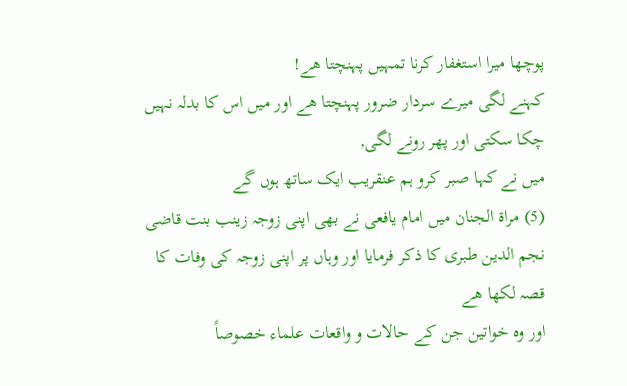پوچھا میرا استغفار کرنا تمہیں پہنچتا ھے!
کہنے لگی میرے سردار ضرور پہنچتا ھے اور میں اس کا بدلہ نہیں چکا سکتی اور پھر رونے لگی,
میں نے کہا صبر کرو ہم عنقریب ایک ساتھ ہوں گے
(5) مراۃ الجنان میں امام یافعی نے بھی اپنی زوجہ زینب بنت قاضی نجم الدین طبری کا ذکر فرمایا اور وہاں پر اپنی زوجہ کی وفات کا قصہ لکھا ھے
اور وہ خواتین جن کے حالات و واقعات علماء خصوصاً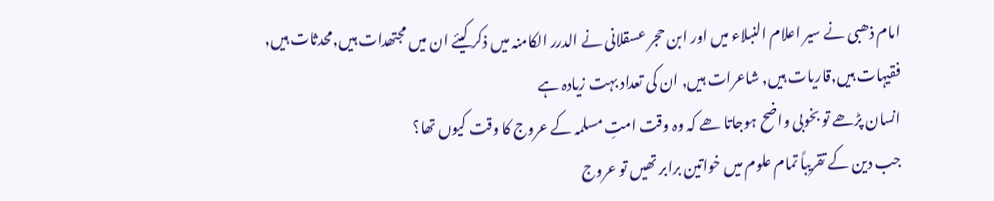امام ذھبی نے سیر اعلام النبلاء میں اور ابن حجر عسقلانی نے الدرر الکامنہ میں ذکر کیئے ان میں مجتھدات ہیں,محدثات ہیں, فقیہات ہیں,قاریات ہیں, شاعرات ہیں, ان کی تعداد بہت زیادہ ہے
انسان پڑھے تو بخوبی واضح ہوجاتا ھے کہ وہ وقت امتِ مسلمہ کے عروج کا وقت کیوں تھا؟
جب دین کے تقریباً تمام علوم میں خواتین برابر تھیں تو عروج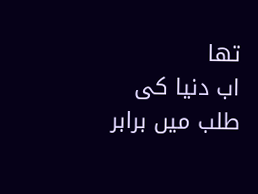تھا
اب دنیا کی طلب میں برابر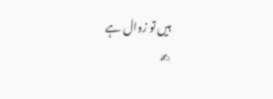ہیں تو زوال ہے
✍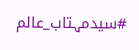#سیدمہتاب_عالم